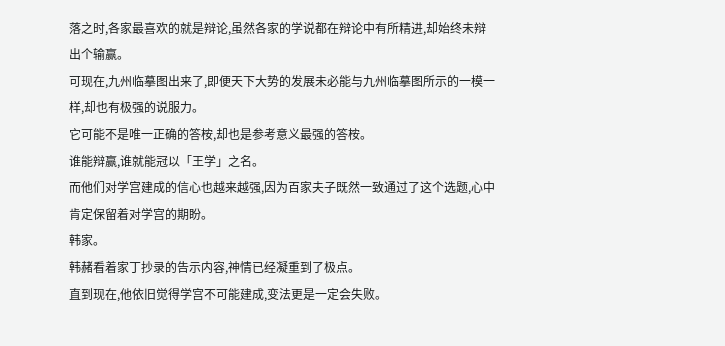落之时,各家最喜欢的就是辩论,虽然各家的学说都在辩论中有所精进,却始终未辩出个输赢。
可现在,九州临摹图出来了,即便天下大势的发展未必能与九州临摹图所示的一模一样,却也有极强的说服力。
它可能不是唯一正确的答桉,却也是参考意义最强的答桉。
谁能辩赢,谁就能冠以「王学」之名。
而他们对学宫建成的信心也越来越强,因为百家夫子既然一致通过了这个选题,心中肯定保留着对学宫的期盼。
韩家。
韩赭看着家丁抄录的告示内容,神情已经凝重到了极点。
直到现在,他依旧觉得学宫不可能建成,变法更是一定会失败。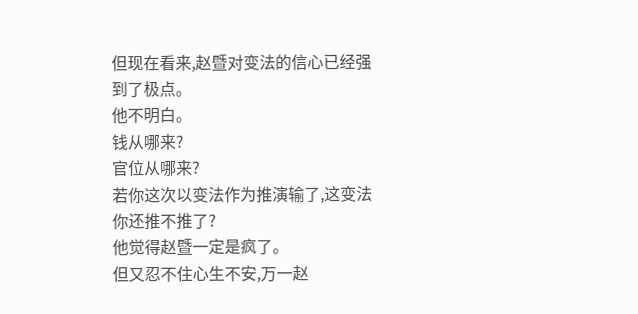但现在看来,赵暨对变法的信心已经强到了极点。
他不明白。
钱从哪来?
官位从哪来?
若你这次以变法作为推演输了,这变法你还推不推了?
他觉得赵暨一定是疯了。
但又忍不住心生不安,万一赵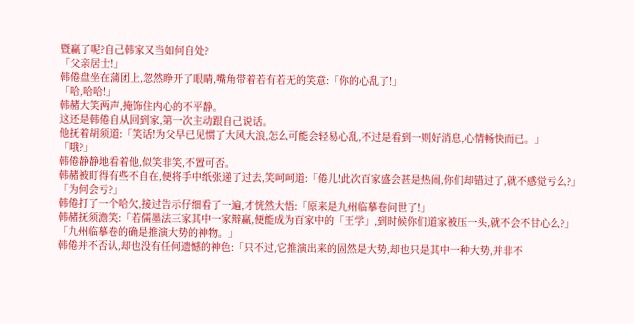暨赢了呢?自己韩家又当如何自处?
「父亲居士!」
韩倦盘坐在蒲团上,忽然睁开了眼睛,嘴角带着若有若无的笑意:「你的心乱了!」
「哈,哈哈!」
韩赭大笑两声,掩饰住内心的不平静。
这还是韩倦自从回到家,第一次主动跟自己说话。
他抚着胡须道:「笑话!为父早已见惯了大风大浪,怎么可能会轻易心乱,不过是看到一则好消息,心情畅快而已。」
「哦?」
韩倦静静地看着他,似笑非笑,不置可否。
韩赭被盯得有些不自在,便将手中纸张递了过去,笑呵呵道:「倦儿!此次百家盛会甚是热闹,你们却错过了,就不感觉亏么?」
「为何会亏?」
韩倦打了一个哈欠,接过告示仔细看了一遍,才恍然大悟:「原来是九州临摹卷问世了!」
韩赭抚须澹笑:「若儒墨法三家其中一家辩赢,便能成为百家中的「王学」,到时候你们道家被压一头,就不会不甘心么?」
「九州临摹卷的确是推演大势的神物。」
韩倦并不否认,却也没有任何遗憾的神色:「只不过,它推演出来的固然是大势,却也只是其中一种大势,并非不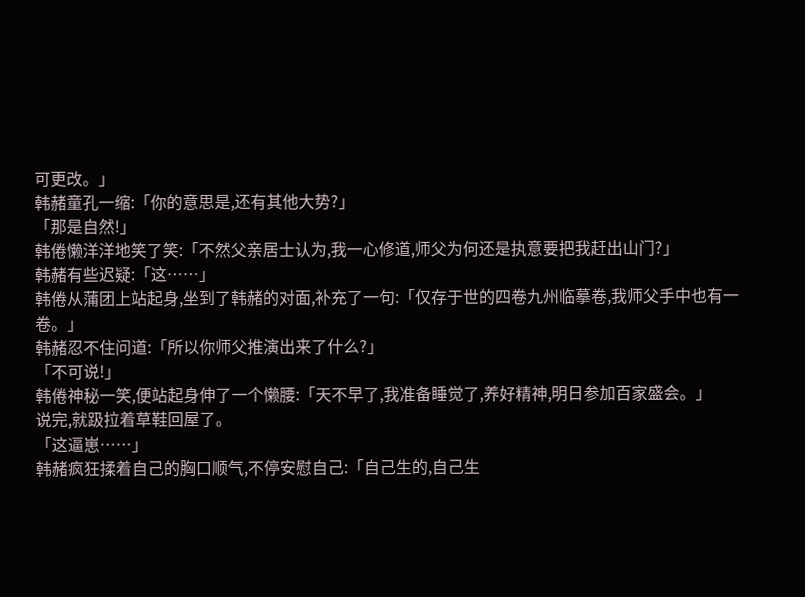可更改。」
韩赭童孔一缩:「你的意思是,还有其他大势?」
「那是自然!」
韩倦懒洋洋地笑了笑:「不然父亲居士认为,我一心修道,师父为何还是执意要把我赶出山门?」
韩赭有些迟疑:「这……」
韩倦从蒲团上站起身,坐到了韩赭的对面,补充了一句:「仅存于世的四卷九州临摹卷,我师父手中也有一卷。」
韩赭忍不住问道:「所以你师父推演出来了什么?」
「不可说!」
韩倦神秘一笑,便站起身伸了一个懒腰:「天不早了,我准备睡觉了,养好精神,明日参加百家盛会。」
说完,就趿拉着草鞋回屋了。
「这逼崽……」
韩赭疯狂揉着自己的胸口顺气,不停安慰自己:「自己生的,自己生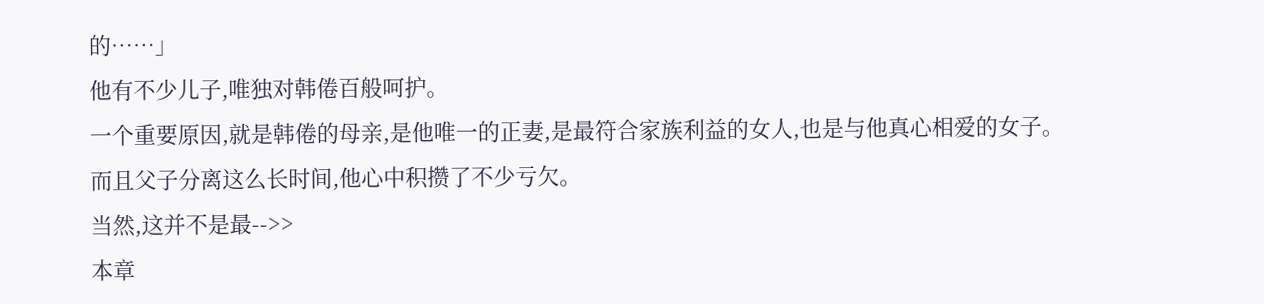的……」
他有不少儿子,唯独对韩倦百般呵护。
一个重要原因,就是韩倦的母亲,是他唯一的正妻,是最符合家族利益的女人,也是与他真心相爱的女子。而且父子分离这么长时间,他心中积攒了不少亏欠。
当然,这并不是最-->>
本章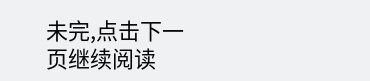未完,点击下一页继续阅读